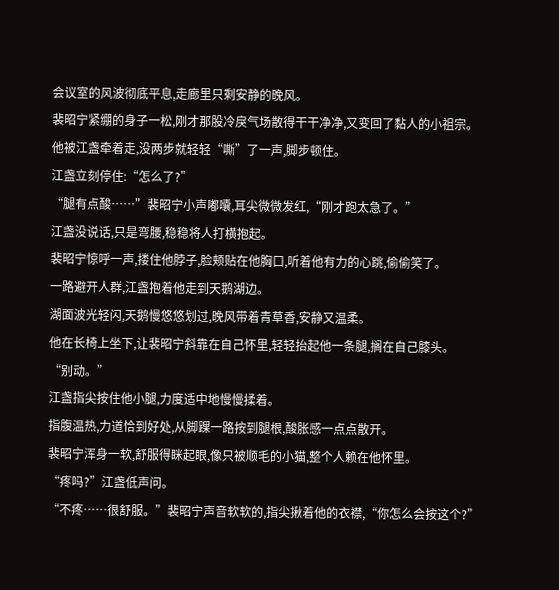会议室的风波彻底平息,走廊里只剩安静的晚风。
裴昭宁紧绷的身子一松,刚才那股冷戾气场散得干干净净,又变回了黏人的小祖宗。
他被江盏牵着走,没两步就轻轻“嘶”了一声,脚步顿住。
江盏立刻停住:“怎么了?”
“腿有点酸……”裴昭宁小声嘟囔,耳尖微微发红,“刚才跑太急了。”
江盏没说话,只是弯腰,稳稳将人打横抱起。
裴昭宁惊呼一声,搂住他脖子,脸颊贴在他胸口,听着他有力的心跳,偷偷笑了。
一路避开人群,江盏抱着他走到天鹅湖边。
湖面波光轻闪,天鹅慢悠悠划过,晚风带着青草香,安静又温柔。
他在长椅上坐下,让裴昭宁斜靠在自己怀里,轻轻抬起他一条腿,搁在自己膝头。
“别动。”
江盏指尖按住他小腿,力度适中地慢慢揉着。
指腹温热,力道恰到好处,从脚踝一路按到腿根,酸胀感一点点散开。
裴昭宁浑身一软,舒服得眯起眼,像只被顺毛的小猫,整个人赖在他怀里。
“疼吗?”江盏低声问。
“不疼……很舒服。”裴昭宁声音软软的,指尖揪着他的衣襟,“你怎么会按这个?”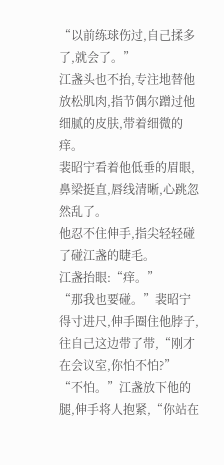“以前练球伤过,自己揉多了,就会了。”
江盏头也不抬,专注地替他放松肌肉,指节偶尔蹭过他细腻的皮肤,带着细微的痒。
裴昭宁看着他低垂的眉眼,鼻梁挺直,唇线清晰,心跳忽然乱了。
他忍不住伸手,指尖轻轻碰了碰江盏的睫毛。
江盏抬眼:“痒。”
“那我也要碰。”裴昭宁得寸进尺,伸手圈住他脖子,往自己这边带了带,“刚才在会议室,你怕不怕?”
“不怕。”江盏放下他的腿,伸手将人抱紧,“你站在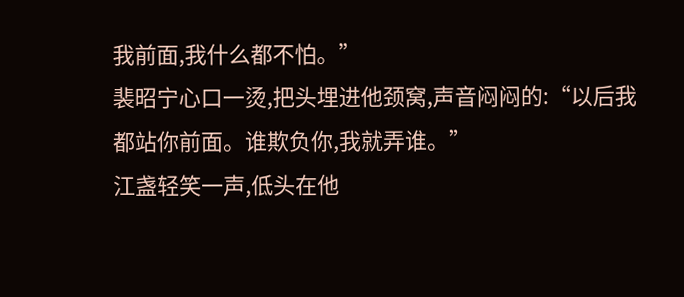我前面,我什么都不怕。”
裴昭宁心口一烫,把头埋进他颈窝,声音闷闷的:“以后我都站你前面。谁欺负你,我就弄谁。”
江盏轻笑一声,低头在他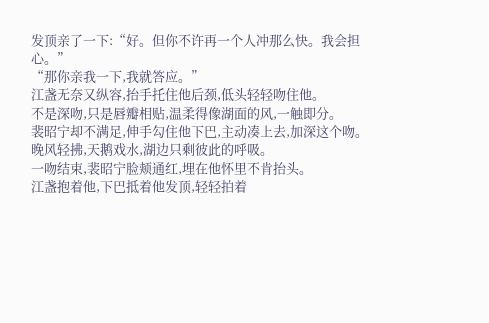发顶亲了一下:“好。但你不许再一个人冲那么快。我会担心。”
“那你亲我一下,我就答应。”
江盏无奈又纵容,抬手托住他后颈,低头轻轻吻住他。
不是深吻,只是唇瓣相贴,温柔得像湖面的风,一触即分。
裴昭宁却不满足,伸手勾住他下巴,主动凑上去,加深这个吻。
晚风轻拂,天鹅戏水,湖边只剩彼此的呼吸。
一吻结束,裴昭宁脸颊通红,埋在他怀里不肯抬头。
江盏抱着他,下巴抵着他发顶,轻轻拍着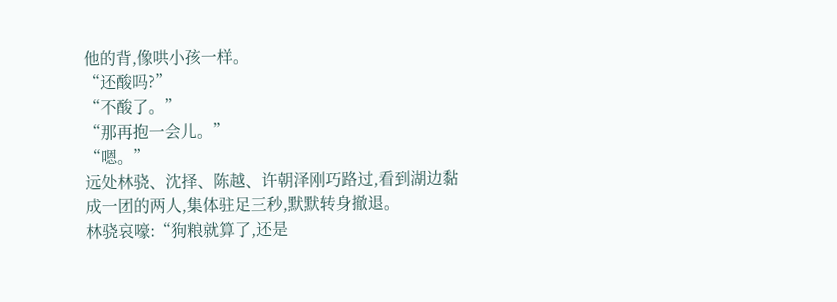他的背,像哄小孩一样。
“还酸吗?”
“不酸了。”
“那再抱一会儿。”
“嗯。”
远处林骁、沈择、陈越、许朝泽刚巧路过,看到湖边黏成一团的两人,集体驻足三秒,默默转身撤退。
林骁哀嚎:“狗粮就算了,还是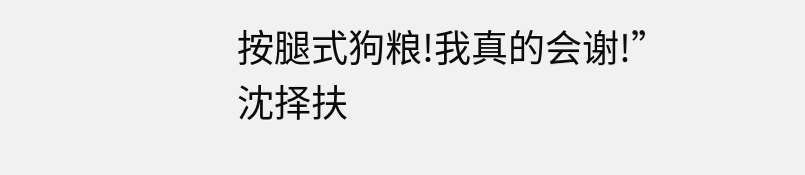按腿式狗粮!我真的会谢!”
沈择扶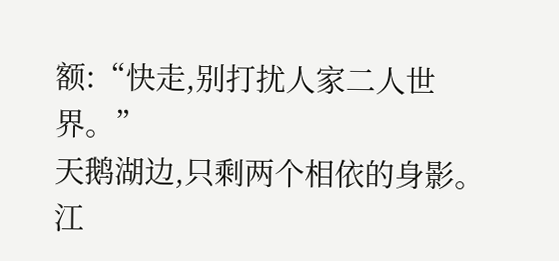额:“快走,别打扰人家二人世界。”
天鹅湖边,只剩两个相依的身影。
江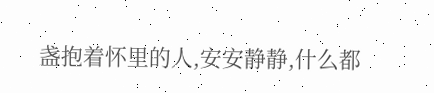盏抱着怀里的人,安安静静,什么都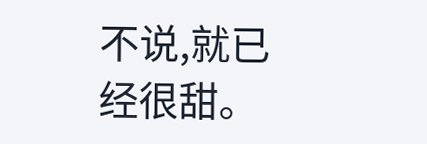不说,就已经很甜。